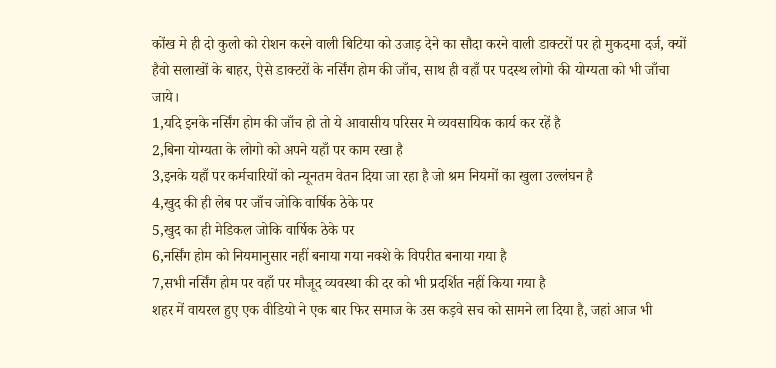कोंख मे ही दो कुलो को रोशन करने वाली बिटिया को उजाड़ देने का सौदा करने वाली डाक्टरों पर हो मुकदमा दर्ज, क्यों हैवो सलाखों के बाहर, ऐसे डाक्टरों के नर्सिंग होम की जाँच, साथ ही वहाँ पर पदस्थ लोगो की योग्यता को भी जाँचा जाये।
1,यदि इनके नर्सिंग होम की जाँच हो तो ये आवासीय परिसर मे व्यवसायिक कार्य कर रहें है
2,बिना योग्यता के लोगो को अपने यहाँ पर काम रखा है
3,इनके यहाँ पर कर्मचारियों को न्यूनतम वेतन दिया जा रहा है जो श्रम नियमों का खुला उल्लंघन है
4,खुद की ही लेब पर जाँच जोकि वार्षिक ठेके पर
5,खुद का ही मेडिकल जोकि वार्षिक ठेके पर
6,नर्सिंग होम को नियमानुसार नहीं बनाया गया नक्शे के विपरीत बनाया गया है
7,सभी नर्सिंग होम पर वहाँ पर मौजूद व्यवस्था की दर को भी प्रदर्शित नहीं किया गया है
शहर में वायरल हुए एक वीडियो ने एक बार फिर समाज के उस कड़वे सच को सामने ला दिया है, जहां आज भी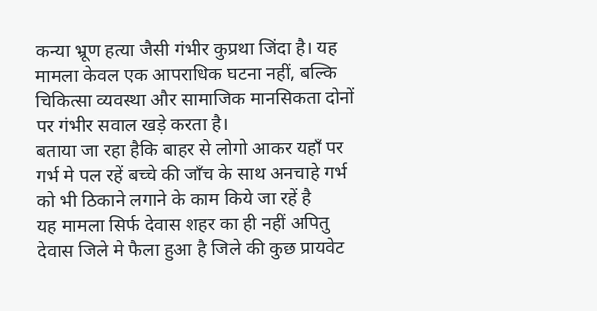कन्या भ्रूण हत्या जैसी गंभीर कुप्रथा जिंदा है। यह मामला केवल एक आपराधिक घटना नहीं, बल्कि चिकित्सा व्यवस्था और सामाजिक मानसिकता दोनों पर गंभीर सवाल खड़े करता है।
बताया जा रहा हैकि बाहर से लोगो आकर यहाँ पर गर्भ मे पल रहें बच्चे की जाँच के साथ अनचाहे गर्भ को भी ठिकाने लगाने के काम किये जा रहें है
यह मामला सिर्फ देवास शहर का ही नहीं अपितु देवास जिले मे फैला हुआ है जिले की कुछ प्रायवेट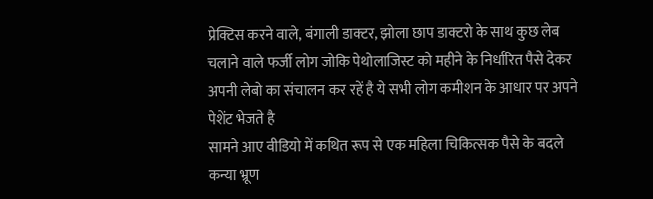प्रेक्टिस करने वाले, बंगाली डाक्टर, झोला छाप डाक्टरो के साथ कुछ लेब चलाने वाले फर्जी लोग जोकि पेथोलाजिस्ट को महीने के निर्धारित पैसे देकर अपनी लेबो का संचालन कर रहें है ये सभी लोग कमीशन के आधार पर अपने पेशेंट भेजते है
सामने आए वीडियो में कथित रूप से एक महिला चिकित्सक पैसे के बदले कन्या भ्रूण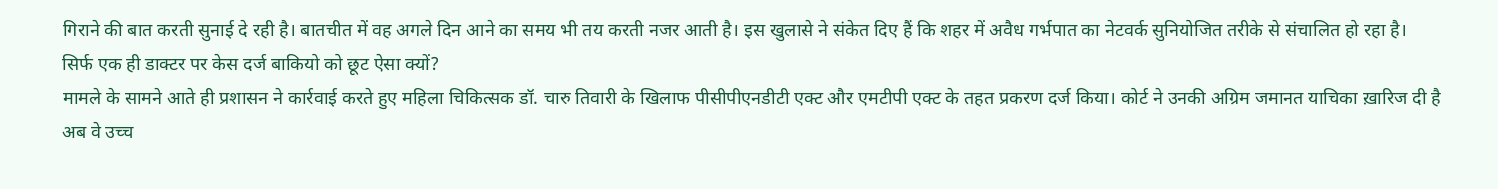गिराने की बात करती सुनाई दे रही है। बातचीत में वह अगले दिन आने का समय भी तय करती नजर आती है। इस खुलासे ने संकेत दिए हैं कि शहर में अवैध गर्भपात का नेटवर्क सुनियोजित तरीके से संचालित हो रहा है।
सिर्फ एक ही डाक्टर पर केस दर्ज बाकियो को छूट ऐसा क्यों?
मामले के सामने आते ही प्रशासन ने कार्रवाई करते हुए महिला चिकित्सक डॉ. चारु तिवारी के खिलाफ पीसीपीएनडीटी एक्ट और एमटीपी एक्ट के तहत प्रकरण दर्ज किया। कोर्ट ने उनकी अग्रिम जमानत याचिका ख़ारिज दी है अब वे उच्च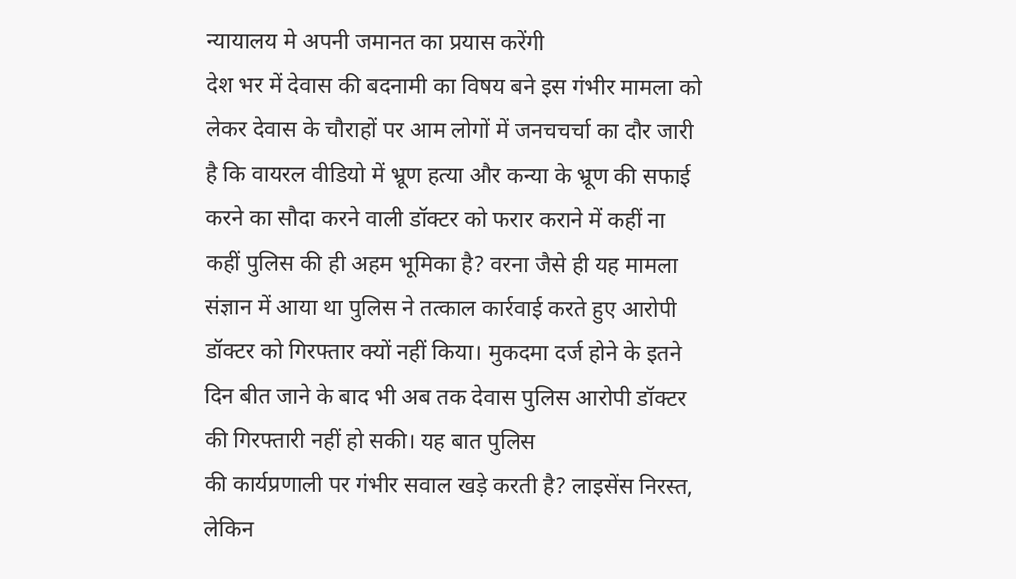न्यायालय मे अपनी जमानत का प्रयास करेंगी
देश भर में देवास की बदनामी का विषय बने इस गंभीर मामला को लेकर देवास के चौराहों पर आम लोगों में जनचचर्चा का दौर जारी है कि वायरल वीडियो में भ्रूण हत्या और कन्या के भ्रूण की सफाई करने का सौदा करने वाली डॉक्टर को फरार कराने में कहीं ना कहीं पुलिस की ही अहम भूमिका है? वरना जैसे ही यह मामला संज्ञान में आया था पुलिस ने तत्काल कार्रवाई करते हुए आरोपी डॉक्टर को गिरफ्तार क्यों नहीं किया। मुकदमा दर्ज होने के इतने दिन बीत जाने के बाद भी अब तक देवास पुलिस आरोपी डॉक्टर की गिरफ्तारी नहीं हो सकी। यह बात पुलिस
की कार्यप्रणाली पर गंभीर सवाल खड़े करती है? लाइसेंस निरस्त, लेकिन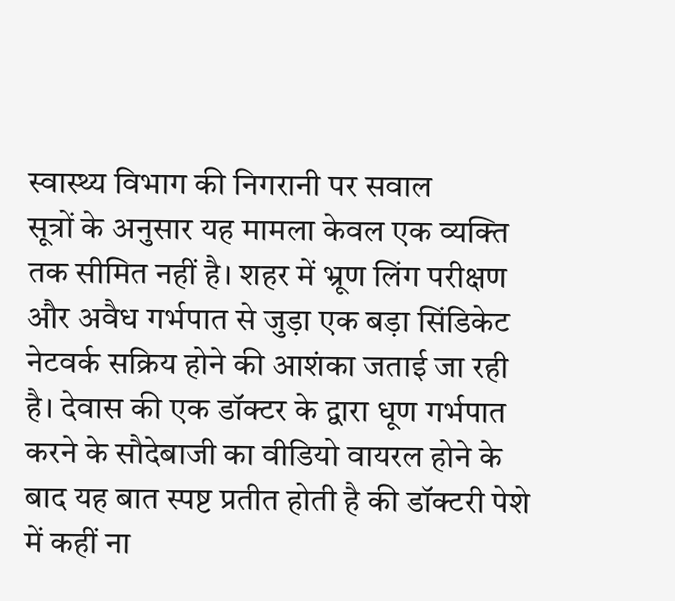स्वास्थ्य विभाग की निगरानी पर सवाल
सूत्रों के अनुसार यह मामला केवल एक व्यक्ति तक सीमित नहीं है। शहर में भ्रूण लिंग परीक्षण और अवैध गर्भपात से जुड़ा एक बड़ा सिंडिकेट नेटवर्क सक्रिय होने की आशंका जताई जा रही है। देवास की एक डॉक्टर के द्वारा धूण गर्भपात करने के सौदेबाजी का वीडियो वायरल होने के बाद यह बात स्पष्ट प्रतीत होती है की डॉक्टरी पेशे में कहीं ना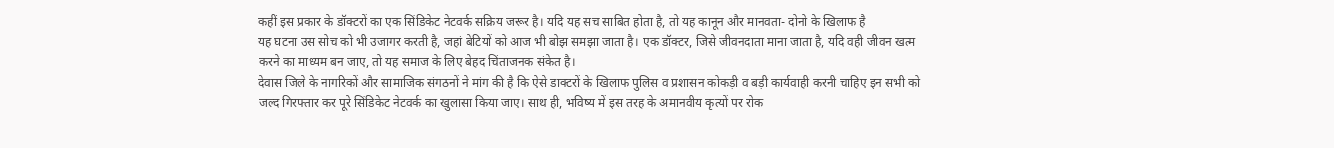कहीं इस प्रकार के डॉक्टरों का एक सिंडिकेट नेटवर्क सक्रिय जरूर है। यदि यह सच साबित होता है, तो यह कानून और मानवता- दोनो के खिलाफ है
यह घटना उस सोच को भी उजागर करती है, जहां बेटियों को आज भी बोझ समझा जाता है। एक डॉक्टर, जिसे जीवनदाता माना जाता है, यदि वही जीवन खत्म करने का माध्यम बन जाए, तो यह समाज के लिए बेहद चिंताजनक संकेत है।
देवास जिले के नागरिकों और सामाजिक संगठनों ने मांग की है कि ऐसे डाक्टरों के खिलाफ पुलिस व प्रशासन कोकड़ी व बड़ी कार्यवाही करनी चाहिए इन सभी को जल्द गिरफ्तार कर पूरे सिंडिकेट नेटवर्क का खुलासा किया जाए। साथ ही, भविष्य में इस तरह के अमानवीय कृत्यों पर रोक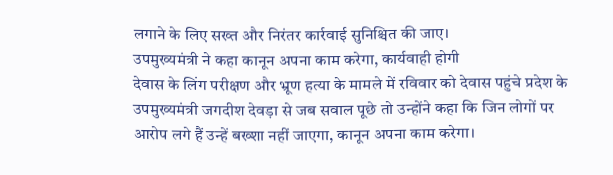लगाने के लिए सख्त और निरंतर कार्रवाई सुनिश्चित की जाए।
उपमुख्यमंत्री ने कहा कानून अपना काम करेगा, कार्यवाही होगी
देवास के लिंग परीक्षण और भ्रूण हत्या के मामले में रविवार को देवास पहुंचे प्रदेश के उपमुख्यमंत्री जगदीश देवड़ा से जब सवाल पूछे तो उन्होंने कहा कि जिन लोगों पर आरोप लगे हैं उन्हें बख्शा नहीं जाएगा, कानून अपना काम करेगा।